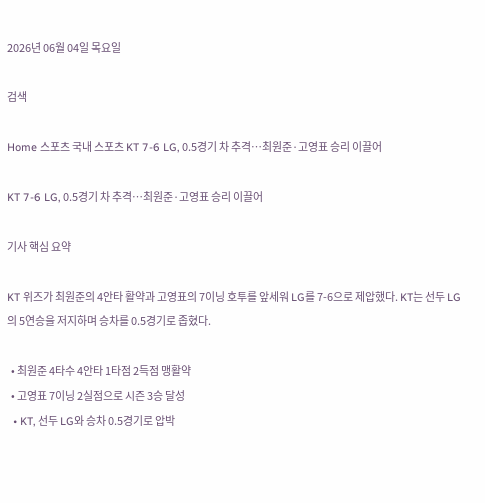2026년 06월 04일 목요일

검색

Home 스포츠 국내 스포츠 KT 7-6 LG, 0.5경기 차 추격…최원준·고영표 승리 이끌어

KT 7-6 LG, 0.5경기 차 추격…최원준·고영표 승리 이끌어

기사 핵심 요약

KT 위즈가 최원준의 4안타 활약과 고영표의 7이닝 호투를 앞세워 LG를 7-6으로 제압했다. KT는 선두 LG의 5연승을 저지하며 승차를 0.5경기로 좁혔다.

  • 최원준 4타수 4안타 1타점 2득점 맹활약
  • 고영표 7이닝 2실점으로 시즌 3승 달성
  • KT, 선두 LG와 승차 0.5경기로 압박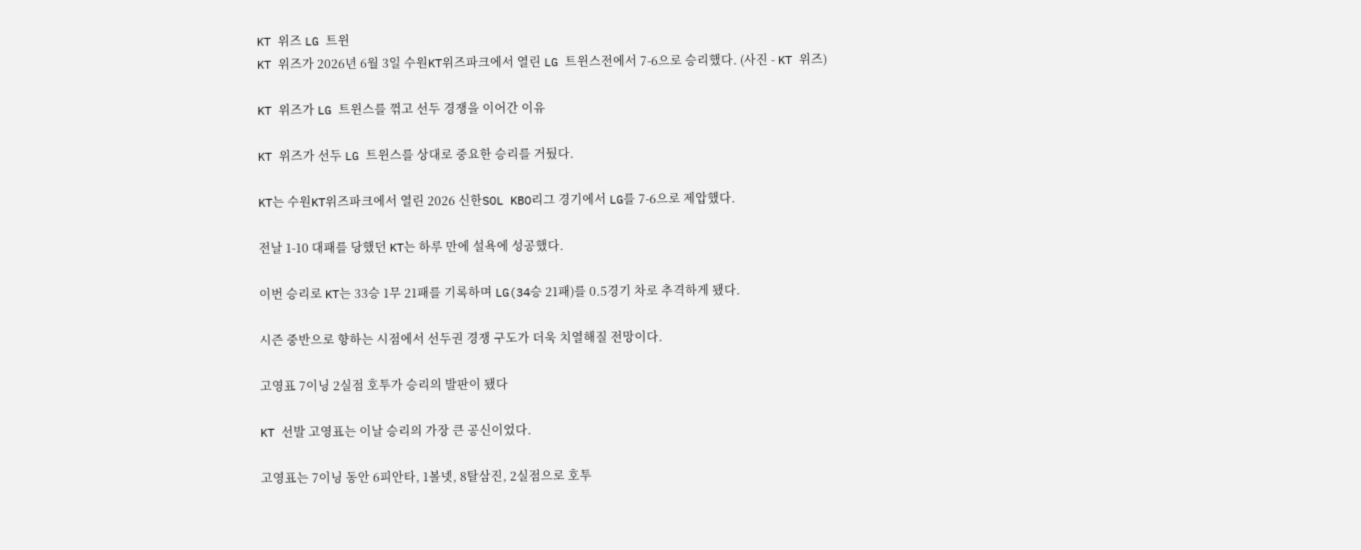KT 위즈 LG 트윈
KT 위즈가 2026년 6월 3일 수원KT위즈파크에서 열린 LG 트윈스전에서 7-6으로 승리했다. (사진 - KT 위즈)

KT 위즈가 LG 트윈스를 꺾고 선두 경쟁을 이어간 이유

KT 위즈가 선두 LG 트윈스를 상대로 중요한 승리를 거뒀다.

KT는 수원KT위즈파크에서 열린 2026 신한SOL KBO리그 경기에서 LG를 7-6으로 제압했다.

전날 1-10 대패를 당했던 KT는 하루 만에 설욕에 성공했다.

이번 승리로 KT는 33승 1무 21패를 기록하며 LG(34승 21패)를 0.5경기 차로 추격하게 됐다.

시즌 중반으로 향하는 시점에서 선두권 경쟁 구도가 더욱 치열해질 전망이다.

고영표 7이닝 2실점 호투가 승리의 발판이 됐다

KT 선발 고영표는 이날 승리의 가장 큰 공신이었다.

고영표는 7이닝 동안 6피안타, 1볼넷, 8탈삼진, 2실점으로 호투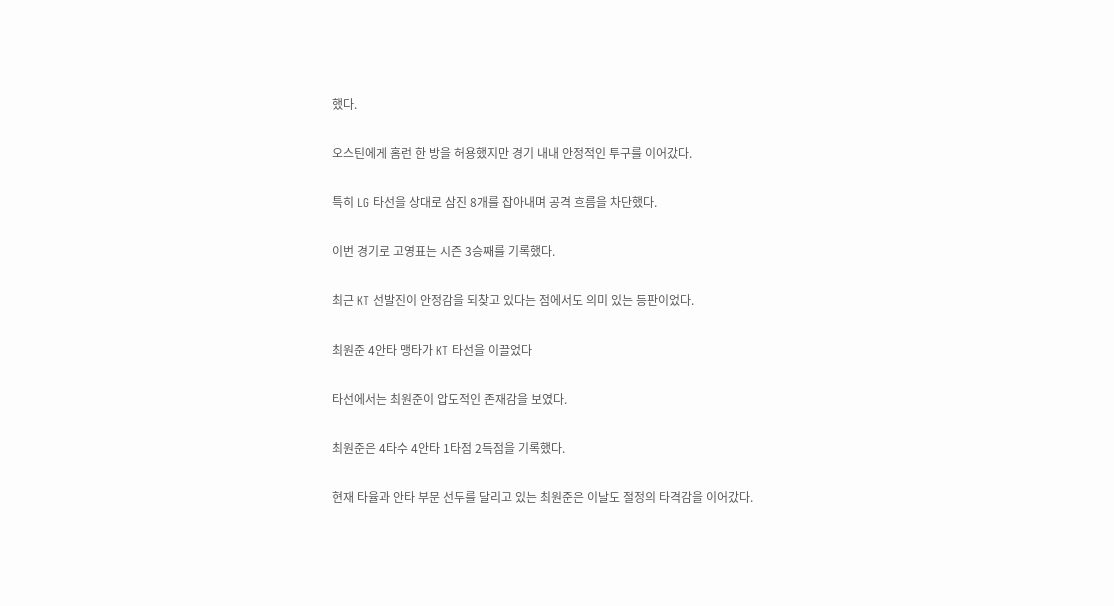했다.

오스틴에게 홈런 한 방을 허용했지만 경기 내내 안정적인 투구를 이어갔다.

특히 LG 타선을 상대로 삼진 8개를 잡아내며 공격 흐름을 차단했다.

이번 경기로 고영표는 시즌 3승째를 기록했다.

최근 KT 선발진이 안정감을 되찾고 있다는 점에서도 의미 있는 등판이었다.

최원준 4안타 맹타가 KT 타선을 이끌었다

타선에서는 최원준이 압도적인 존재감을 보였다.

최원준은 4타수 4안타 1타점 2득점을 기록했다.

현재 타율과 안타 부문 선두를 달리고 있는 최원준은 이날도 절정의 타격감을 이어갔다.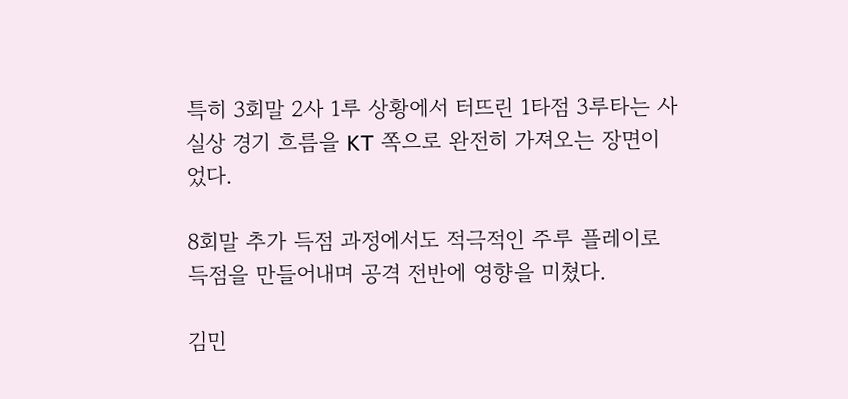특히 3회말 2사 1루 상황에서 터뜨린 1타점 3루타는 사실상 경기 흐름을 KT 쪽으로 완전히 가져오는 장면이었다.

8회말 추가 득점 과정에서도 적극적인 주루 플레이로 득점을 만들어내며 공격 전반에 영향을 미쳤다.

김민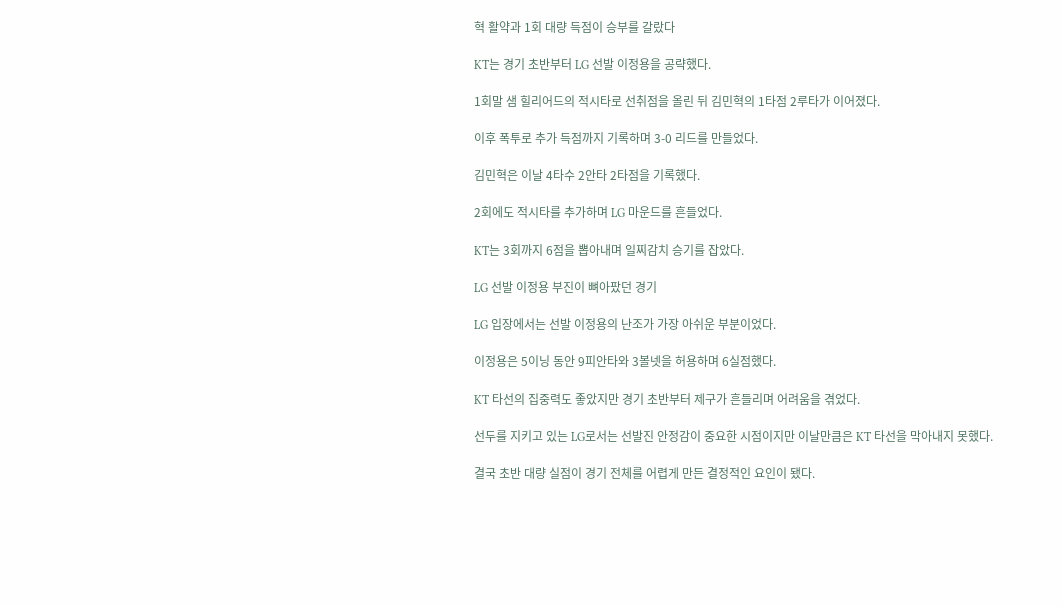혁 활약과 1회 대량 득점이 승부를 갈랐다

KT는 경기 초반부터 LG 선발 이정용을 공략했다.

1회말 샘 힐리어드의 적시타로 선취점을 올린 뒤 김민혁의 1타점 2루타가 이어졌다.

이후 폭투로 추가 득점까지 기록하며 3-0 리드를 만들었다.

김민혁은 이날 4타수 2안타 2타점을 기록했다.

2회에도 적시타를 추가하며 LG 마운드를 흔들었다.

KT는 3회까지 6점을 뽑아내며 일찌감치 승기를 잡았다.

LG 선발 이정용 부진이 뼈아팠던 경기

LG 입장에서는 선발 이정용의 난조가 가장 아쉬운 부분이었다.

이정용은 5이닝 동안 9피안타와 3볼넷을 허용하며 6실점했다.

KT 타선의 집중력도 좋았지만 경기 초반부터 제구가 흔들리며 어려움을 겪었다.

선두를 지키고 있는 LG로서는 선발진 안정감이 중요한 시점이지만 이날만큼은 KT 타선을 막아내지 못했다.

결국 초반 대량 실점이 경기 전체를 어렵게 만든 결정적인 요인이 됐다.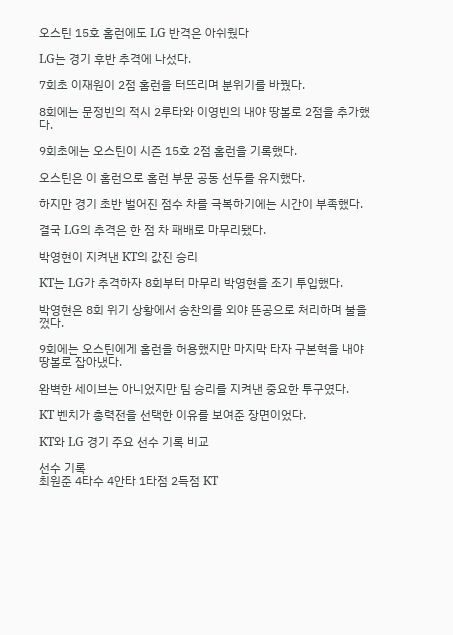오스틴 15호 홈런에도 LG 반격은 아쉬웠다

LG는 경기 후반 추격에 나섰다.

7회초 이재원이 2점 홈런을 터뜨리며 분위기를 바꿨다.

8회에는 문정빈의 적시 2루타와 이영빈의 내야 땅볼로 2점을 추가했다.

9회초에는 오스틴이 시즌 15호 2점 홈런을 기록했다.

오스틴은 이 홈런으로 홈런 부문 공동 선두를 유지했다.

하지만 경기 초반 벌어진 점수 차를 극복하기에는 시간이 부족했다.

결국 LG의 추격은 한 점 차 패배로 마무리됐다.

박영현이 지켜낸 KT의 값진 승리

KT는 LG가 추격하자 8회부터 마무리 박영현을 조기 투입했다.

박영현은 8회 위기 상황에서 송찬의를 외야 뜬공으로 처리하며 불을 껐다.

9회에는 오스틴에게 홈런을 허용했지만 마지막 타자 구본혁을 내야 땅볼로 잡아냈다.

완벽한 세이브는 아니었지만 팀 승리를 지켜낸 중요한 투구였다.

KT 벤치가 총력전을 선택한 이유를 보여준 장면이었다.

KT와 LG 경기 주요 선수 기록 비교

선수 기록
최원준 4타수 4안타 1타점 2득점 KT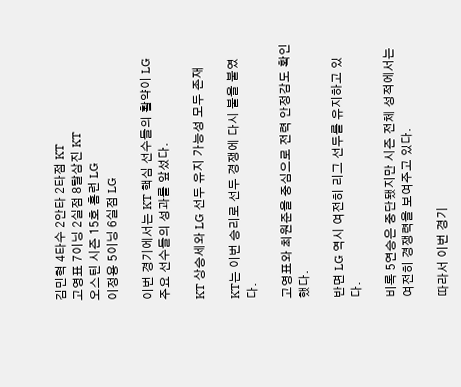김민혁 4타수 2안타 2타점 KT
고영표 7이닝 2실점 8탈삼진 KT
오스틴 시즌 15호 홈런 LG
이정용 5이닝 6실점 LG

이번 경기에서는 KT 핵심 선수들의 활약이 LG 주요 선수들의 성과를 앞섰다.

KT 상승세와 LG 선두 유지 가능성 모두 존재

KT는 이번 승리로 선두 경쟁에 다시 불을 붙였다.

고영표와 최원준을 중심으로 전력 안정감도 확인했다.

반면 LG 역시 여전히 리그 선두를 유지하고 있다.

비록 5연승은 중단됐지만 시즌 전체 성적에서는 여전히 경쟁력을 보여주고 있다.

따라서 이번 경기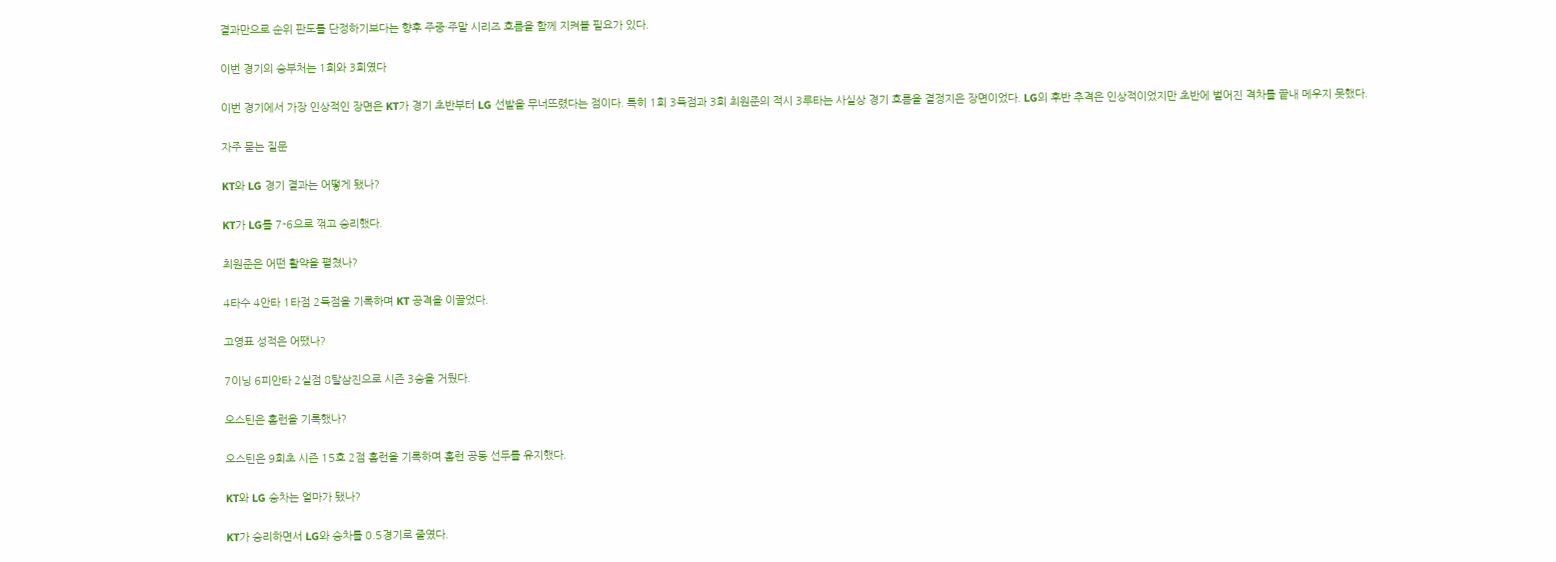결과만으로 순위 판도를 단정하기보다는 향후 주중·주말 시리즈 흐름을 함께 지켜볼 필요가 있다.

이번 경기의 승부처는 1회와 3회였다

이번 경기에서 가장 인상적인 장면은 KT가 경기 초반부터 LG 선발을 무너뜨렸다는 점이다. 특히 1회 3득점과 3회 최원준의 적시 3루타는 사실상 경기 흐름을 결정지은 장면이었다. LG의 후반 추격은 인상적이었지만 초반에 벌어진 격차를 끝내 메우지 못했다.

자주 묻는 질문

KT와 LG 경기 결과는 어떻게 됐나?

KT가 LG를 7-6으로 꺾고 승리했다.

최원준은 어떤 활약을 펼쳤나?

4타수 4안타 1타점 2득점을 기록하며 KT 공격을 이끌었다.

고영표 성적은 어땠나?

7이닝 6피안타 2실점 8탈삼진으로 시즌 3승을 거뒀다.

오스틴은 홈런을 기록했나?

오스틴은 9회초 시즌 15호 2점 홈런을 기록하며 홈런 공동 선두를 유지했다.

KT와 LG 승차는 얼마가 됐나?

KT가 승리하면서 LG와 승차를 0.5경기로 줄였다.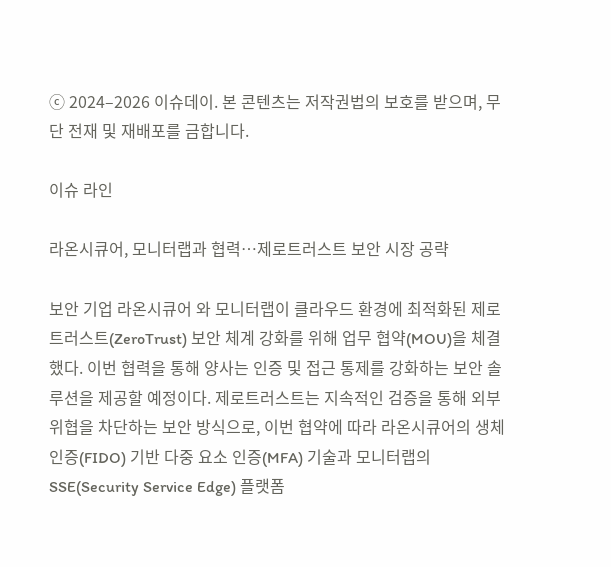ⓒ 2024–2026 이슈데이. 본 콘텐츠는 저작권법의 보호를 받으며, 무단 전재 및 재배포를 금합니다.

이슈 라인

라온시큐어, 모니터랩과 협력…제로트러스트 보안 시장 공략

보안 기업 라온시큐어 와 모니터랩이 클라우드 환경에 최적화된 제로트러스트(ZeroTrust) 보안 체계 강화를 위해 업무 협약(MOU)을 체결했다. 이번 협력을 통해 양사는 인증 및 접근 통제를 강화하는 보안 솔루션을 제공할 예정이다. 제로트러스트는 지속적인 검증을 통해 외부 위협을 차단하는 보안 방식으로, 이번 협약에 따라 라온시큐어의 생체인증(FIDO) 기반 다중 요소 인증(MFA) 기술과 모니터랩의 SSE(Security Service Edge) 플랫폼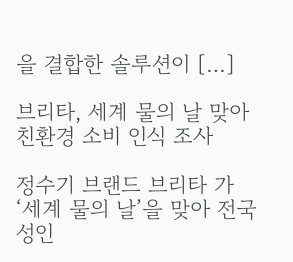을 결합한 솔루션이 […]

브리타, 세계 물의 날 맞아 친환경 소비 인식 조사

정수기 브랜드 브리타 가 ‘세계 물의 날’을 맞아 전국 성인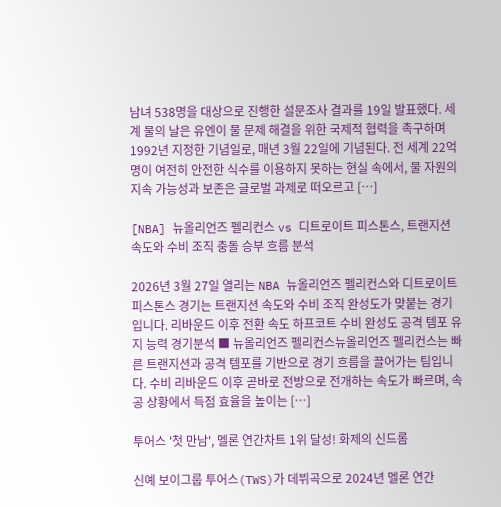남녀 538명을 대상으로 진행한 설문조사 결과를 19일 발표했다. 세계 물의 날은 유엔이 물 문제 해결을 위한 국제적 협력을 촉구하며 1992년 지정한 기념일로, 매년 3월 22일에 기념된다. 전 세계 22억 명이 여전히 안전한 식수를 이용하지 못하는 현실 속에서, 물 자원의 지속 가능성과 보존은 글로벌 과제로 떠오르고 […]

[NBA] 뉴올리언즈 펠리컨스 vs 디트로이트 피스톤스, 트랜지션 속도와 수비 조직 충돌 승부 흐름 분석

2026년 3월 27일 열리는 NBA 뉴올리언즈 펠리컨스와 디트로이트 피스톤스 경기는 트랜지션 속도와 수비 조직 완성도가 맞붙는 경기입니다. 리바운드 이후 전환 속도 하프코트 수비 완성도 공격 템포 유지 능력 경기분석 ■ 뉴올리언즈 펠리컨스뉴올리언즈 펠리컨스는 빠른 트랜지션과 공격 템포를 기반으로 경기 흐름을 끌어가는 팀입니다. 수비 리바운드 이후 곧바로 전방으로 전개하는 속도가 빠르며, 속공 상황에서 득점 효율을 높이는 […]

투어스 '첫 만남', 멜론 연간차트 1위 달성! 화제의 신드롬

신예 보이그룹 투어스(TWS)가 데뷔곡으로 2024년 멜론 연간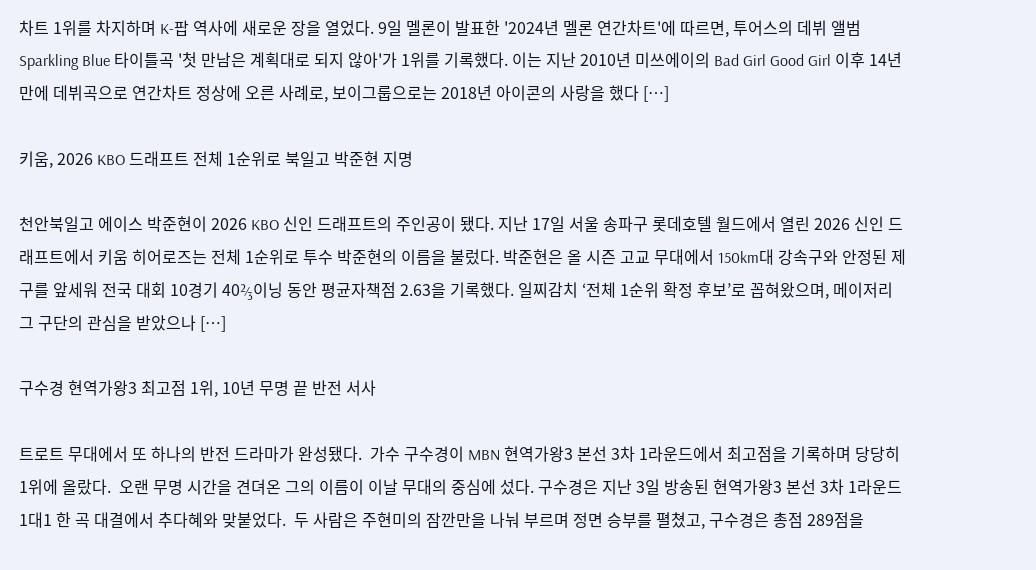차트 1위를 차지하며 K-팝 역사에 새로운 장을 열었다. 9일 멜론이 발표한 '2024년 멜론 연간차트'에 따르면, 투어스의 데뷔 앨범 Sparkling Blue 타이틀곡 '첫 만남은 계획대로 되지 않아'가 1위를 기록했다. 이는 지난 2010년 미쓰에이의 Bad Girl Good Girl 이후 14년 만에 데뷔곡으로 연간차트 정상에 오른 사례로, 보이그룹으로는 2018년 아이콘의 사랑을 했다 […]

키움, 2026 KBO 드래프트 전체 1순위로 북일고 박준현 지명

천안북일고 에이스 박준현이 2026 KBO 신인 드래프트의 주인공이 됐다. 지난 17일 서울 송파구 롯데호텔 월드에서 열린 2026 신인 드래프트에서 키움 히어로즈는 전체 1순위로 투수 박준현의 이름을 불렀다. 박준현은 올 시즌 고교 무대에서 150km대 강속구와 안정된 제구를 앞세워 전국 대회 10경기 40⅔이닝 동안 평균자책점 2.63을 기록했다. 일찌감치 ‘전체 1순위 확정 후보’로 꼽혀왔으며, 메이저리그 구단의 관심을 받았으나 […]

구수경 현역가왕3 최고점 1위, 10년 무명 끝 반전 서사

트로트 무대에서 또 하나의 반전 드라마가 완성됐다.  가수 구수경이 MBN 현역가왕3 본선 3차 1라운드에서 최고점을 기록하며 당당히 1위에 올랐다.  오랜 무명 시간을 견뎌온 그의 이름이 이날 무대의 중심에 섰다. 구수경은 지난 3일 방송된 현역가왕3 본선 3차 1라운드 1대1 한 곡 대결에서 추다혜와 맞붙었다.  두 사람은 주현미의 잠깐만을 나눠 부르며 정면 승부를 펼쳤고, 구수경은 총점 289점을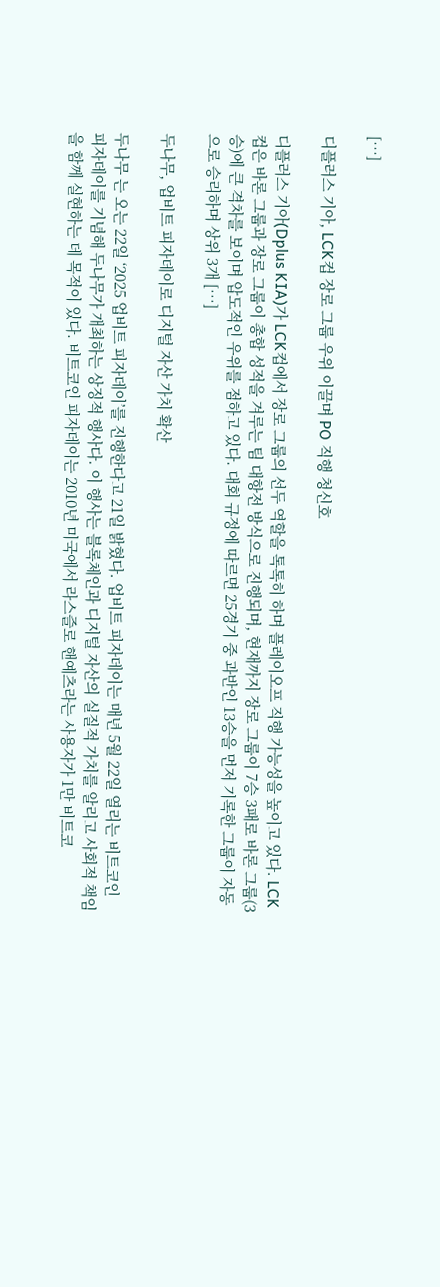[…]

디플러스 기아, LCK컵 장로 그룹 우위 이끌며 PO 직행 청신호

디플러스 기아(Dplus KIA)가 LCK컵에서 장로 그룹의 선두 역할을 톡톡히 하며 플레이오프 직행 가능성을 높이고 있다. LCK컵은 바론 그룹과 장로 그룹이 총합 성적을 겨루는 팀 대항전 방식으로 진행되며, 현재까지 장로 그룹이 7승 3패로 바론 그룹(3승)에 큰 격차를 보이며 압도적인 우위를 점하고 있다. 대회 규정에 따르면 25경기 중 과반인 13승을 먼저 기록한 그룹이 자동으로 승리하며 상위 3개 […]

두나무, 업비트 피자데이로 디지털 자산 가치 확산

두나무 는 오는 22일 ‘2025 업비트 피자데이’를 진행한다고 21일 밝혔다. 업비트 피자데이는 매년 5월 22일 열리는 비트코인 피자데이를 기념해 두나무가 개최하는 상징적 행사다. 이 행사는 블록체인과 디지털 자산의 실질적 가치를 알리고 사회적 책임을 함께 실현하는 데 목적이 있다. 비트코인 피자데이는 2010년 미국에서 라스즐로 핸예츠라는 사용자가 1만 비트코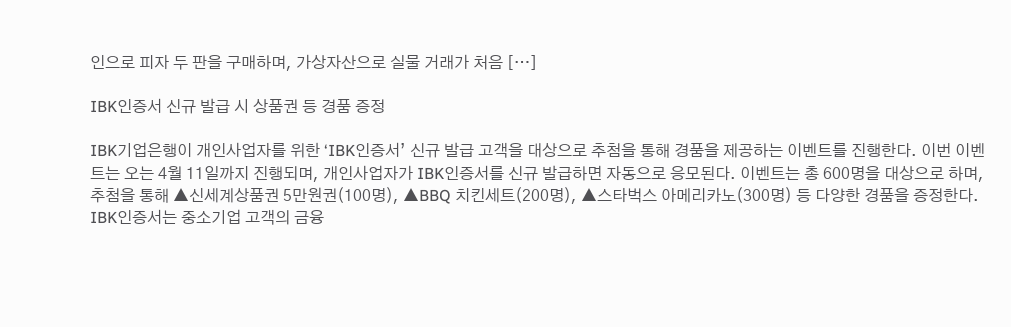인으로 피자 두 판을 구매하며, 가상자산으로 실물 거래가 처음 […]

IBK인증서 신규 발급 시 상품권 등 경품 증정

IBK기업은행이 개인사업자를 위한 ‘IBK인증서’ 신규 발급 고객을 대상으로 추첨을 통해 경품을 제공하는 이벤트를 진행한다. 이번 이벤트는 오는 4월 11일까지 진행되며, 개인사업자가 IBK인증서를 신규 발급하면 자동으로 응모된다. 이벤트는 총 600명을 대상으로 하며, 추첨을 통해 ▲신세계상품권 5만원권(100명), ▲BBQ 치킨세트(200명), ▲스타벅스 아메리카노(300명) 등 다양한 경품을 증정한다. IBK인증서는 중소기업 고객의 금융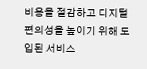비용을 절감하고 디지털 편의성을 높이기 위해 도입된 서비스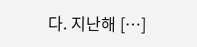다. 지난해 […]